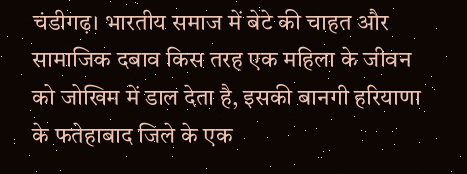चंडीगढ़। भारतीय समाज में बेटे की चाहत और सामाजिक दबाव किस तरह एक महिला के जीवन को जोखिम में डाल देता है, इसकी बानगी हरियाणा के फतेहाबाद जिले के एक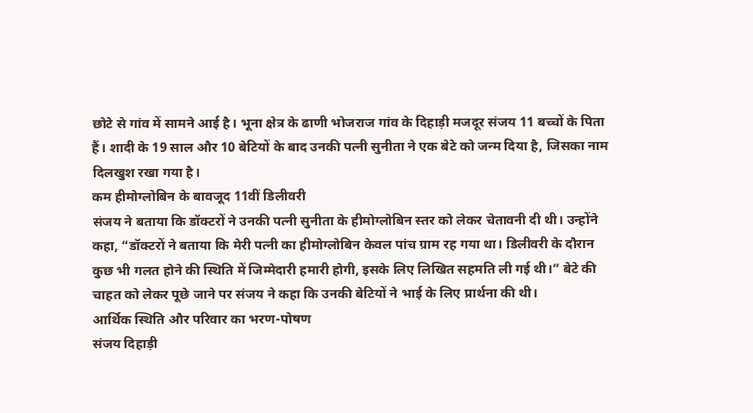छोटे से गांव में सामने आई है। भूना क्षेत्र के ढाणी भोजराज गांव के दिहाड़ी मजदूर संजय 11 बच्चों के पिता हैं। शादी के 19 साल और 10 बेटियों के बाद उनकी पत्नी सुनीता ने एक बेटे को जन्म दिया है, जिसका नाम दिलखुश रखा गया है।
कम हीमोग्लोबिन के बावजूद 11वीं डिलीवरी
संजय ने बताया कि डॉक्टरों ने उनकी पत्नी सुनीता के हीमोग्लोबिन स्तर को लेकर चेतावनी दी थी। उन्होंने कहा, “डॉक्टरों ने बताया कि मेरी पत्नी का हीमोग्लोबिन केवल पांच ग्राम रह गया था। डिलीवरी के दौरान कुछ भी गलत होने की स्थिति में जिम्मेदारी हमारी होगी, इसके लिए लिखित सहमति ली गई थी।” बेटे की चाहत को लेकर पूछे जाने पर संजय ने कहा कि उनकी बेटियों ने भाई के लिए प्रार्थना की थी।
आर्थिक स्थिति और परिवार का भरण-पोषण
संजय दिहाड़ी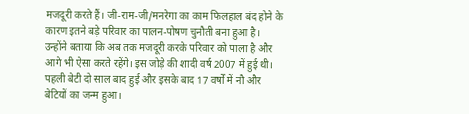मजदूरी करते हैं। जी-राम-जी/मनरेगा का काम फिलहाल बंद होने के कारण इतने बड़े परिवार का पालन-पोषण चुनौती बना हुआ है। उन्होंने बताया कि अब तक मजदूरी करके परिवार को पाला है और आगे भी ऐसा करते रहेंगे। इस जोड़े की शादी वर्ष 2007 में हुई थी। पहली बेटी दो साल बाद हुई और इसके बाद 17 वर्षों में नौ और बेटियों का जन्म हुआ।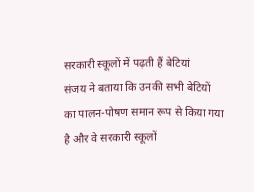सरकारी स्कूलों में पढ़ती हैं बेटियां
संजय ने बताया कि उनकी सभी बेटियों का पालन-पोषण समान रूप से किया गया है और वे सरकारी स्कूलों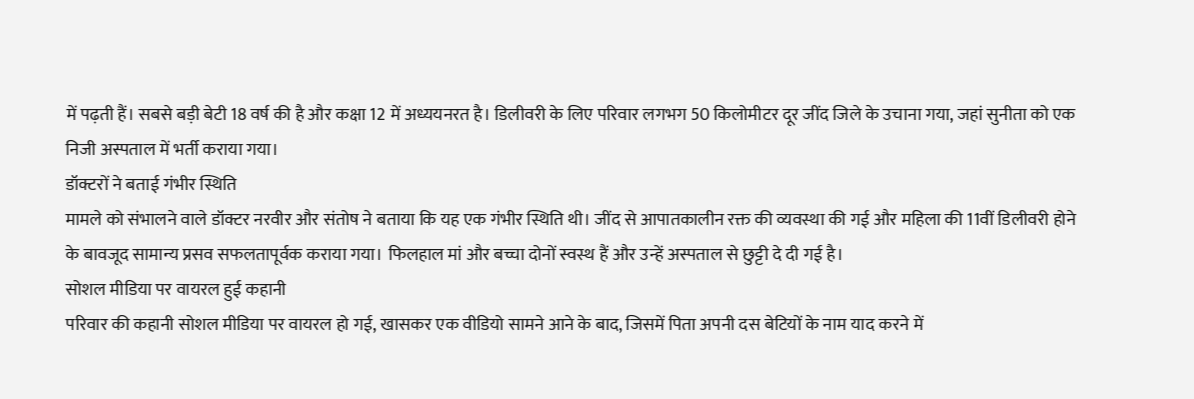में पढ़ती हैं। सबसे बड़ी बेटी 18 वर्ष की है और कक्षा 12 में अध्ययनरत है। डिलीवरी के लिए परिवार लगभग 50 किलोमीटर दूर जींद जिले के उचाना गया, जहां सुनीता को एक निजी अस्पताल में भर्ती कराया गया।
डॉक्टरों ने बताई गंभीर स्थिति
मामले को संभालने वाले डॉक्टर नरवीर और संतोष ने बताया कि यह एक गंभीर स्थिति थी। जींद से आपातकालीन रक्त की व्यवस्था की गई और महिला की 11वीं डिलीवरी होने के बावजूद सामान्य प्रसव सफलतापूर्वक कराया गया। फिलहाल मां और बच्चा दोनों स्वस्थ हैं और उन्हें अस्पताल से छुट्टी दे दी गई है।
सोशल मीडिया पर वायरल हुई कहानी
परिवार की कहानी सोशल मीडिया पर वायरल हो गई, खासकर एक वीडियो सामने आने के बाद, जिसमें पिता अपनी दस बेटियों के नाम याद करने में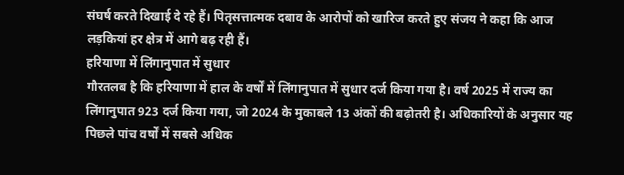संघर्ष करते दिखाई दे रहे हैं। पितृसत्तात्मक दबाव के आरोपों को खारिज करते हुए संजय ने कहा कि आज लड़कियां हर क्षेत्र में आगे बढ़ रही हैं।
हरियाणा में लिंगानुपात में सुधार
गौरतलब है कि हरियाणा में हाल के वर्षों में लिंगानुपात में सुधार दर्ज किया गया है। वर्ष 2025 में राज्य का लिंगानुपात 923 दर्ज किया गया, जो 2024 के मुकाबले 13 अंकों की बढ़ोतरी है। अधिकारियों के अनुसार यह पिछले पांच वर्षों में सबसे अधिक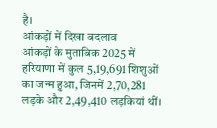है।
आंकड़ों में दिखा बदलाव
आंकड़ों के मुताबिक 2025 में हरियाणा में कुल 5,19,691 शिशुओं का जन्म हुआ, जिनमें 2,70,281 लड़के और 2,49,410 लड़कियां थीं।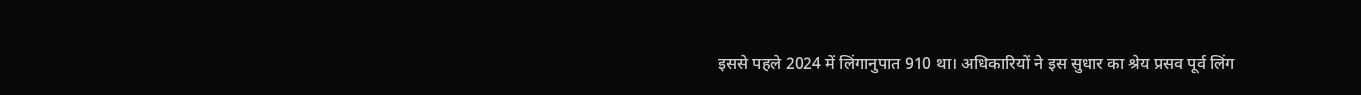इससे पहले 2024 में लिंगानुपात 910 था। अधिकारियों ने इस सुधार का श्रेय प्रसव पूर्व लिंग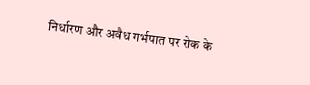निर्धारण और अवैध गर्भपात पर रोक के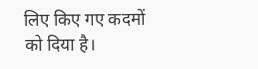लिए किए गए कदमों को दिया है।